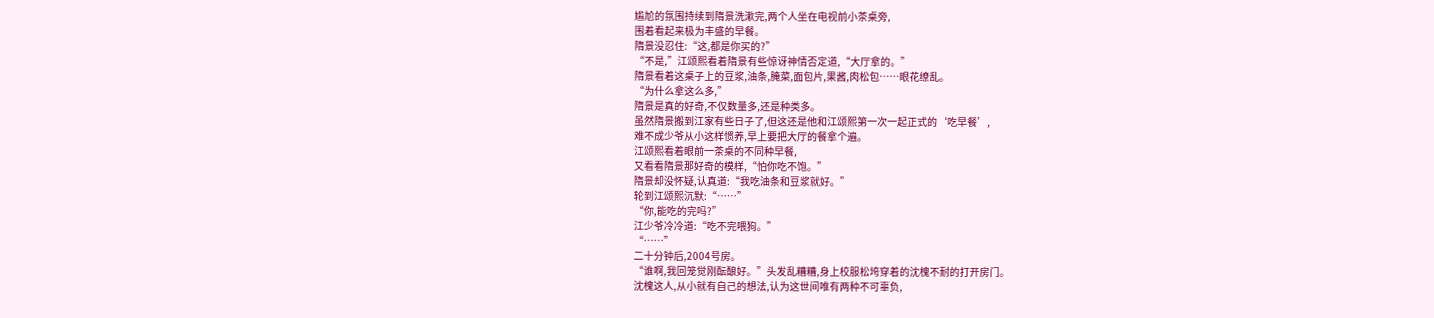尴尬的氛围持续到隋景洗漱完,两个人坐在电视前小茶桌旁,
围着看起来极为丰盛的早餐。
隋景没忍住:“这,都是你买的?”
“不是,”江颂熙看着隋景有些惊讶神情否定道,“大厅拿的。”
隋景看着这桌子上的豆浆,油条,腌菜,面包片,果酱,肉松包……眼花缭乱。
“为什么拿这么多,”
隋景是真的好奇,不仅数量多,还是种类多。
虽然隋景搬到江家有些日子了,但这还是他和江颂熙第一次一起正式的‘吃早餐’,
难不成少爷从小这样惯养,早上要把大厅的餐拿个遍。
江颂熙看着眼前一茶桌的不同种早餐,
又看看隋景那好奇的模样,“怕你吃不饱。”
隋景却没怀疑,认真道:“我吃油条和豆浆就好。”
轮到江颂熙沉默:“……”
“你,能吃的完吗?”
江少爷冷冷道:“吃不完喂狗。”
“……”
二十分钟后,2004号房。
“谁啊,我回笼觉刚酝酿好。”头发乱糟糟,身上校服松垮穿着的沈槐不耐的打开房门。
沈槐这人,从小就有自己的想法,认为这世间唯有两种不可辜负,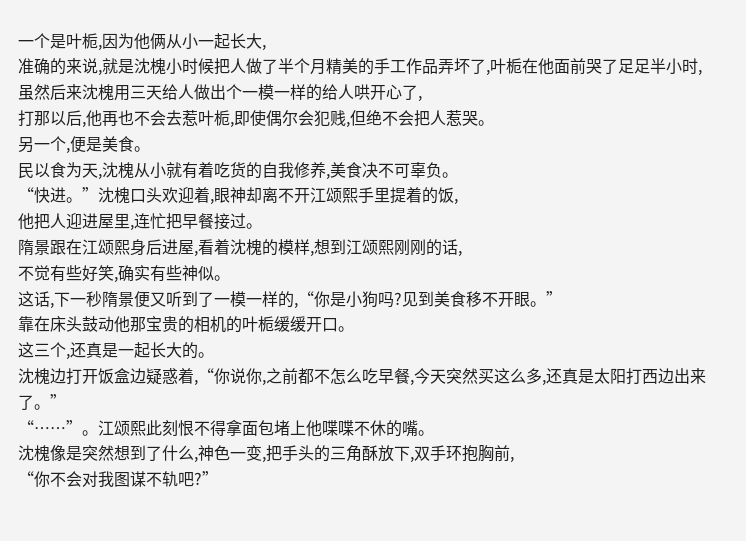一个是叶栀,因为他俩从小一起长大,
准确的来说,就是沈槐小时候把人做了半个月精美的手工作品弄坏了,叶栀在他面前哭了足足半小时,
虽然后来沈槐用三天给人做出个一模一样的给人哄开心了,
打那以后,他再也不会去惹叶栀,即使偶尔会犯贱,但绝不会把人惹哭。
另一个,便是美食。
民以食为天,沈槐从小就有着吃货的自我修养,美食决不可辜负。
“快进。”沈槐口头欢迎着,眼神却离不开江颂熙手里提着的饭,
他把人迎进屋里,连忙把早餐接过。
隋景跟在江颂熙身后进屋,看着沈槐的模样,想到江颂熙刚刚的话,
不觉有些好笑,确实有些神似。
这话,下一秒隋景便又听到了一模一样的,“你是小狗吗?见到美食移不开眼。”
靠在床头鼓动他那宝贵的相机的叶栀缓缓开口。
这三个,还真是一起长大的。
沈槐边打开饭盒边疑惑着,“你说你,之前都不怎么吃早餐,今天突然买这么多,还真是太阳打西边出来了。”
“……”。江颂熙此刻恨不得拿面包堵上他喋喋不休的嘴。
沈槐像是突然想到了什么,神色一变,把手头的三角酥放下,双手环抱胸前,
“你不会对我图谋不轨吧?”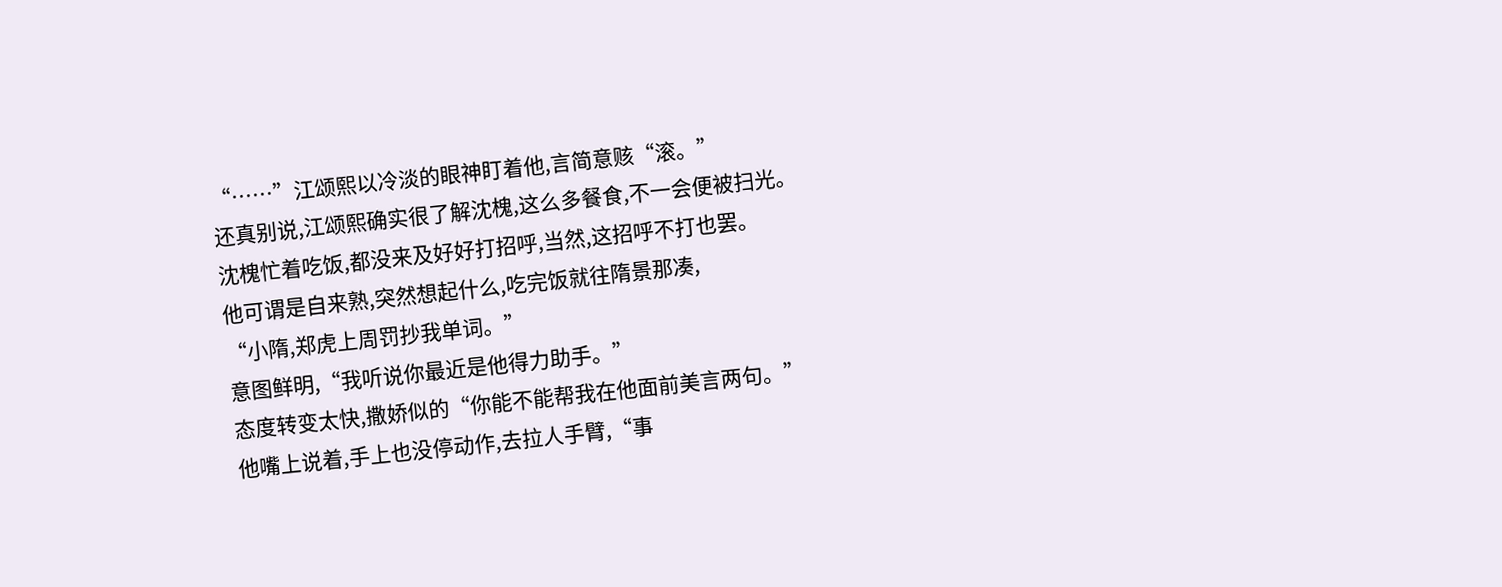“……”江颂熙以冷淡的眼神盯着他,言简意赅“滚。”
还真别说,江颂熙确实很了解沈槐,这么多餐食,不一会便被扫光。
沈槐忙着吃饭,都没来及好好打招呼,当然,这招呼不打也罢。
他可谓是自来熟,突然想起什么,吃完饭就往隋景那凑,
“小隋,郑虎上周罚抄我单词。”
意图鲜明,“我听说你最近是他得力助手。”
态度转变太快,撒娇似的“你能不能帮我在他面前美言两句。”
他嘴上说着,手上也没停动作,去拉人手臂,“事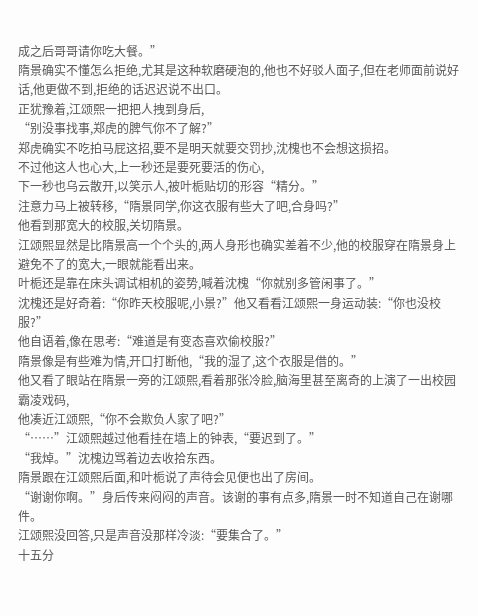成之后哥哥请你吃大餐。”
隋景确实不懂怎么拒绝,尤其是这种软磨硬泡的,他也不好驳人面子,但在老师面前说好话,他更做不到,拒绝的话迟迟说不出口。
正犹豫着,江颂熙一把把人拽到身后,
“别没事找事,郑虎的脾气你不了解?”
郑虎确实不吃拍马屁这招,要不是明天就要交罚抄,沈槐也不会想这损招。
不过他这人也心大,上一秒还是要死要活的伤心,
下一秒也乌云散开,以笑示人,被叶栀贴切的形容“精分。”
注意力马上被转移,“隋景同学,你这衣服有些大了吧,合身吗?”
他看到那宽大的校服,关切隋景。
江颂熙显然是比隋景高一个个头的,两人身形也确实差着不少,他的校服穿在隋景身上避免不了的宽大,一眼就能看出来。
叶栀还是靠在床头调试相机的姿势,喊着沈槐“你就别多管闲事了。”
沈槐还是好奇着:“你昨天校服呢,小景?”他又看看江颂熙一身运动装:“你也没校服?”
他自语着,像在思考:“难道是有变态喜欢偷校服?”
隋景像是有些难为情,开口打断他,“我的湿了,这个衣服是借的。”
他又看了眼站在隋景一旁的江颂熙,看着那张冷脸,脑海里甚至离奇的上演了一出校园霸凌戏码,
他凑近江颂熙,“你不会欺负人家了吧?”
“……”江颂熙越过他看挂在墙上的钟表,“要迟到了。”
“我焯。”沈槐边骂着边去收拾东西。
隋景跟在江颂熙后面,和叶栀说了声待会见便也出了房间。
“谢谢你啊。”身后传来闷闷的声音。该谢的事有点多,隋景一时不知道自己在谢哪件。
江颂熙没回答,只是声音没那样冷淡:“要集合了。”
十五分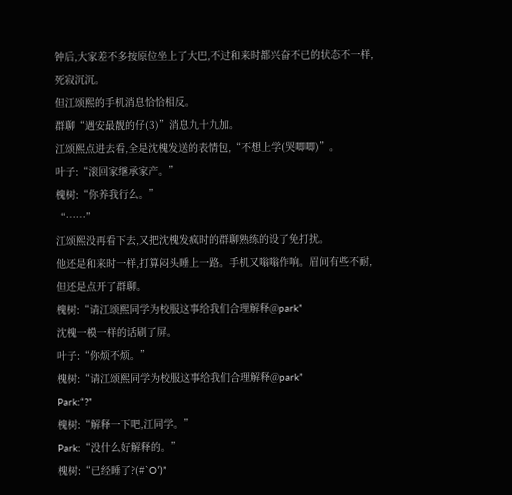钟后,大家差不多按原位坐上了大巴,不过和来时都兴奋不已的状态不一样,死寂沉沉。
但江颂熙的手机消息恰恰相反。
群聊“遇安最靓的仔(3)”消息九十九加。
江颂熙点进去看,全是沈槐发送的表情包,“不想上学(哭唧唧)”。
叶子:“滚回家继承家产。”
槐树:“你养我行么。”
“……”
江颂熙没再看下去,又把沈槐发疯时的群聊熟练的设了免打扰。
他还是和来时一样,打算闷头睡上一路。手机又嗡嗡作响。眉间有些不耐,但还是点开了群聊。
槐树:“请江颂熙同学为校服这事给我们合理解释@park”
沈槐一模一样的话刷了屏。
叶子:“你烦不烦。”
槐树:“请江颂熙同学为校服这事给我们合理解释@park”
Park:“?”
槐树:“解释一下吧,江同学。”
Park:“没什么好解释的。”
槐树:“已经睡了?(#`O′)”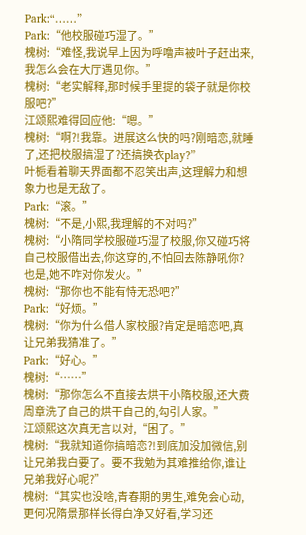Park:“……”
Park:“他校服碰巧湿了。”
槐树:“难怪,我说早上因为呼噜声被叶子赶出来,我怎么会在大厅遇见你。”
槐树:“老实解释,那时候手里提的袋子就是你校服吧?”
江颂熙难得回应他:“嗯。”
槐树:“啊?!我靠。进展这么快的吗?刚暗恋,就睡了,还把校服搞湿了?还搞换衣play?”
叶栀看着聊天界面都不忍笑出声,这理解力和想象力也是无敌了。
Park:“滚。”
槐树:“不是,小熙,我理解的不对吗?”
槐树:“小隋同学校服碰巧湿了校服,你又碰巧将自己校服借出去,你这穿的,不怕回去陈静吼你?也是,她不咋对你发火。”
槐树:“那你也不能有恃无恐吧?”
Park:“好烦。”
槐树:“你为什么借人家校服?肯定是暗恋吧,真让兄弟我猜准了。”
Park:“好心。”
槐树:“……”
槐树:“那你怎么不直接去烘干小隋校服,还大费周章洗了自己的烘干自己的,勾引人家。”
江颂熙这次真无言以对,“困了。”
槐树:“我就知道你搞暗恋?!到底加没加微信,别让兄弟我白要了。要不我勉为其难推给你,谁让兄弟我好心呢?”
槐树:“其实也没啥,青春期的男生,难免会心动,更何况隋景那样长得白净又好看,学习还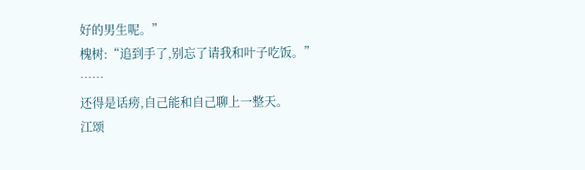好的男生呢。”
槐树:“追到手了,别忘了请我和叶子吃饭。”
……
还得是话痨,自己能和自己聊上一整天。
江颂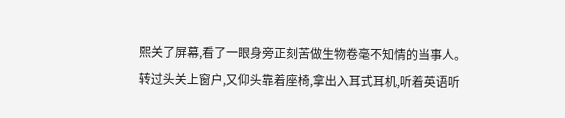熙关了屏幕,看了一眼身旁正刻苦做生物卷毫不知情的当事人。
转过头关上窗户,又仰头靠着座椅,拿出入耳式耳机,听着英语听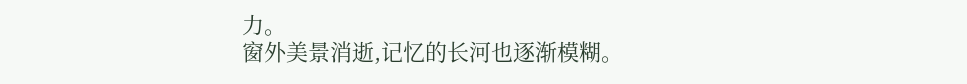力。
窗外美景消逝,记忆的长河也逐渐模糊。